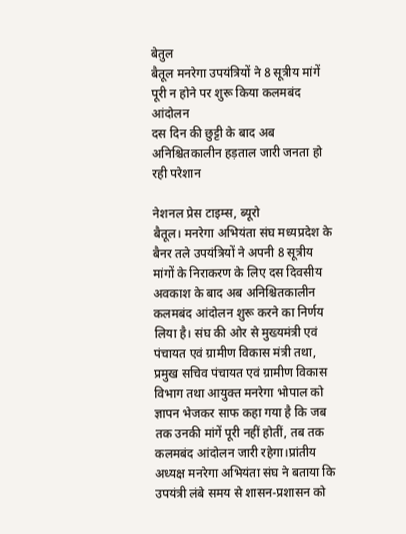बेतुल
बैतूल मनरेगा उपयंत्रियों ने 8 सूत्रीय मांगें पूरी न होने पर शुरू किया कलमबंद आंदोलन
दस दिन की छुट्टी के बाद अब अनिश्चितकालीन हड़ताल जारी जनता हो रही परेशान

नेशनल प्रेस टाइम्स, ब्यूरो
बैतूल। मनरेगा अभियंता संघ मध्यप्रदेश के बैनर तले उपयंत्रियों ने अपनी 8 सूत्रीय मांगों के निराकरण के लिए दस दिवसीय अवकाश के बाद अब अनिश्चितकालीन कलमबंद आंदोलन शुरू करने का निर्णय लिया है। संघ की ओर से मुख्यमंत्री एवं पंचायत एवं ग्रामीण विकास मंत्री तथा, प्रमुख सचिव पंचायत एवं ग्रामीण विकास विभाग तथा आयुक्त मनरेगा भोपाल को ज्ञापन भेजकर साफ कहा गया है कि जब तक उनकी मांगें पूरी नहीं होतीं, तब तक कलमबंद आंदोलन जारी रहेगा।प्रांतीय अध्यक्ष मनरेगा अभियंता संघ ने बताया कि उपयंत्री लंबे समय से शासन-प्रशासन को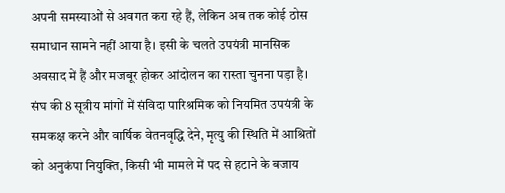अपनी समस्याओं से अवगत करा रहे हैं, लेकिन अब तक कोई ठोस समाधान सामने नहीं आया है। इसी के चलते उपयंत्री मानसिक अवसाद में हैं और मजबूर होकर आंदोलन का रास्ता चुनना पड़ा है। संघ की 8 सूत्रीय मांगों में संविदा पारिश्रमिक को नियमित उपयंत्री के समकक्ष करने और वार्षिक वेतनवृद्धि देने, मृत्यु की स्थिति में आश्रितों को अनुकंपा नियुक्ति, किसी भी मामले में पद से हटाने के बजाय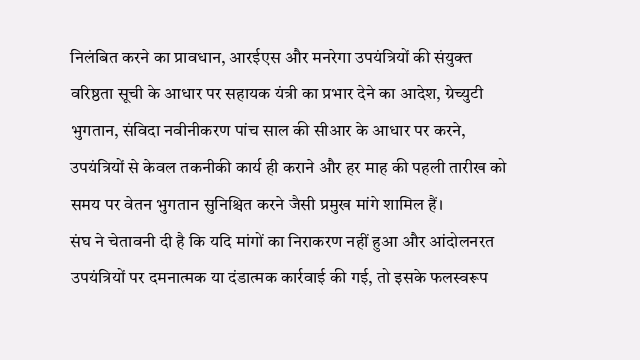निलंबित करने का प्रावधान, आरईएस और मनरेगा उपयंत्रियों की संयुक्त वरिष्ठता सूची के आधार पर सहायक यंत्री का प्रभार देने का आदेश, ग्रेच्युटी भुगतान, संविदा नवीनीकरण पांच साल की सीआर के आधार पर करने, उपयंत्रियों से केवल तकनीकी कार्य ही कराने और हर माह की पहली तारीख को समय पर वेतन भुगतान सुनिश्चित करने जैसी प्रमुख मांगे शामिल हैं।
संघ ने चेतावनी दी है कि यदि मांगों का निराकरण नहीं हुआ और आंदोलनरत उपयंत्रियों पर दमनात्मक या दंडात्मक कार्रवाई की गई, तो इसके फलस्वरूप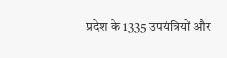प्रदेश के 1335 उपयंत्रियों और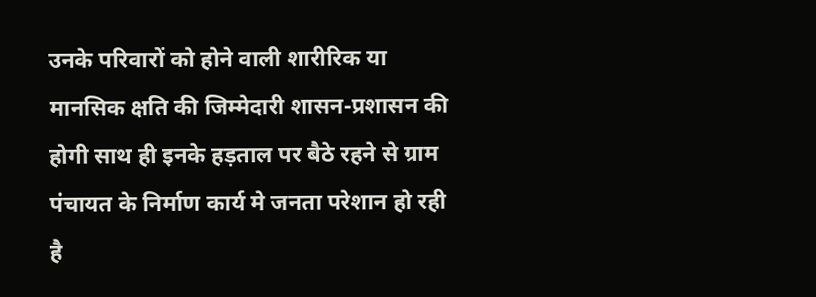उनके परिवारों को होने वाली शारीरिक या मानसिक क्षति की जिम्मेदारी शासन-प्रशासन की होगी साथ ही इनके हड़ताल पर बैठे रहने से ग्राम पंचायत के निर्माण कार्य मे जनता परेशान हो रही है